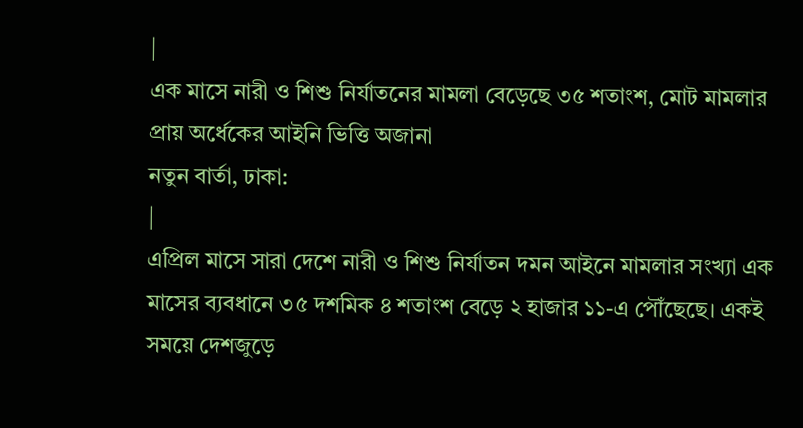|
এক মাসে নারী ও শিশু নির্যাতনের মামলা বেড়েছে ৩৫ শতাংশ, মোট মামলার প্রায় অর্ধেকের আইনি ভিত্তি অজানা
নতুন বার্তা, ঢাকা:
|
এপ্রিল মাসে সারা দেশে নারী ও শিশু নির্যাতন দমন আইনে মামলার সংখ্যা এক মাসের ব্যবধানে ৩৫ দশমিক ৪ শতাংশ বেড়ে ২ হাজার ১১-এ পৌঁছেছে। একই সময়ে দেশজুড়ে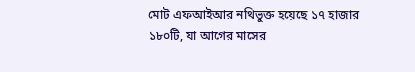মোট এফআইআর নথিভুক্ত হয়েছে ১৭ হাজার ১৮০টি, যা আগের মাসের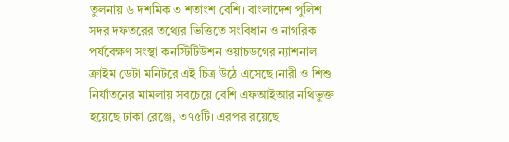তুলনায় ৬ দশমিক ৩ শতাংশ বেশি। বাংলাদেশ পুলিশ সদর দফতরের তথ্যের ভিত্তিতে সংবিধান ও নাগরিক পর্যবেক্ষণ সংস্থা কনস্টিটিউশন ওয়াচডগের ন্যাশনাল ক্রাইম ডেটা মনিটরে এই চিত্র উঠে এসেছে।নারী ও শিশু নির্যাতনের মামলায় সবচেয়ে বেশি এফআইআর নথিভুক্ত হয়েছে ঢাকা রেঞ্জে, ৩৭৫টি। এরপর রয়েছে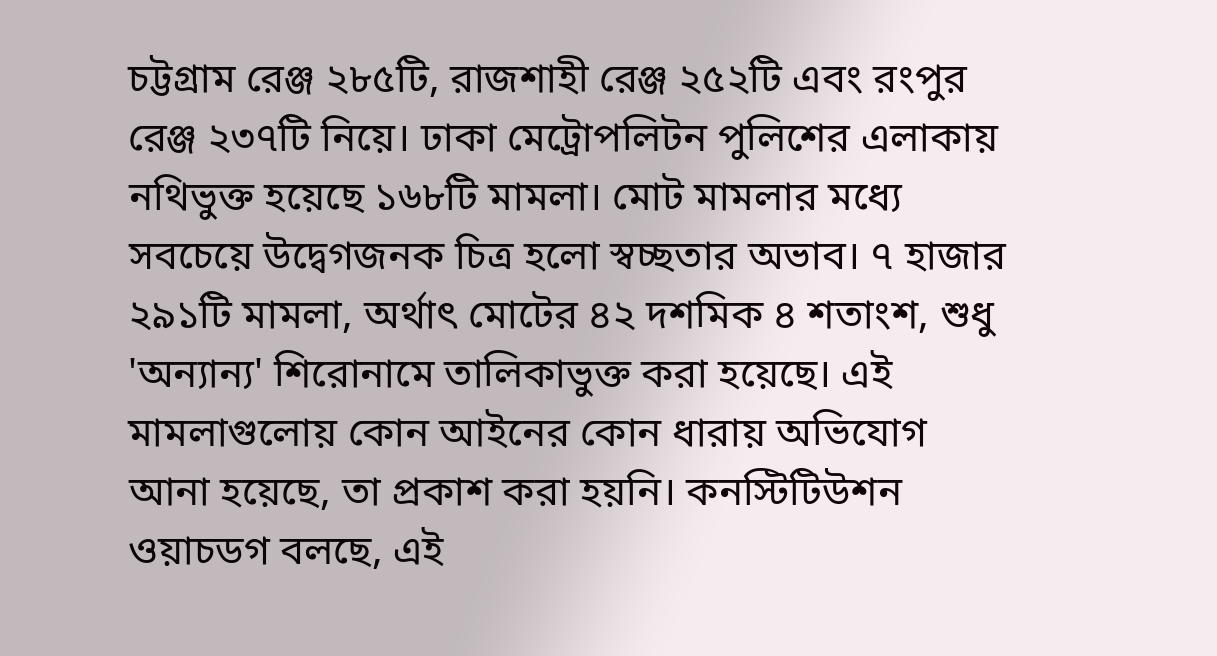চট্টগ্রাম রেঞ্জ ২৮৫টি, রাজশাহী রেঞ্জ ২৫২টি এবং রংপুর রেঞ্জ ২৩৭টি নিয়ে। ঢাকা মেট্রোপলিটন পুলিশের এলাকায় নথিভুক্ত হয়েছে ১৬৮টি মামলা। মোট মামলার মধ্যে সবচেয়ে উদ্বেগজনক চিত্র হলো স্বচ্ছতার অভাব। ৭ হাজার ২৯১টি মামলা, অর্থাৎ মোটের ৪২ দশমিক ৪ শতাংশ, শুধু 'অন্যান্য' শিরোনামে তালিকাভুক্ত করা হয়েছে। এই মামলাগুলোয় কোন আইনের কোন ধারায় অভিযোগ আনা হয়েছে, তা প্রকাশ করা হয়নি। কনস্টিটিউশন ওয়াচডগ বলছে, এই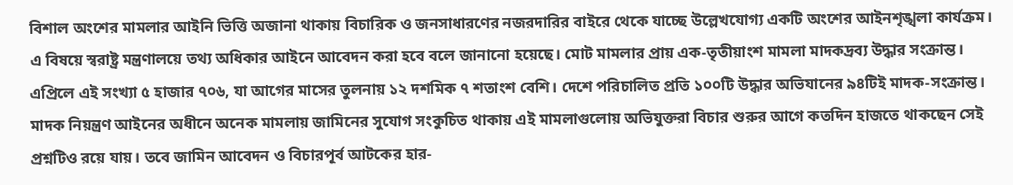বিশাল অংশের মামলার আইনি ভিত্তি অজানা থাকায় বিচারিক ও জনসাধারণের নজরদারির বাইরে থেকে যাচ্ছে উল্লেখযোগ্য একটি অংশের আইনশৃঙ্খলা কার্যক্রম। এ বিষয়ে স্বরাষ্ট্র মন্ত্রণালয়ে তথ্য অধিকার আইনে আবেদন করা হবে বলে জানানো হয়েছে। মোট মামলার প্রায় এক-তৃতীয়াংশ মামলা মাদকদ্রব্য উদ্ধার সংক্রান্ত। এপ্রিলে এই সংখ্যা ৫ হাজার ৭০৬, যা আগের মাসের তুলনায় ১২ দশমিক ৭ শতাংশ বেশি। দেশে পরিচালিত প্রতি ১০০টি উদ্ধার অভিযানের ৯৪টিই মাদক-সংক্রান্ত। মাদক নিয়ন্ত্রণ আইনের অধীনে অনেক মামলায় জামিনের সুযোগ সংকুচিত থাকায় এই মামলাগুলোয় অভিযুক্তরা বিচার শুরুর আগে কতদিন হাজতে থাকছেন সেই প্রশ্নটিও রয়ে যায়। তবে জামিন আবেদন ও বিচারপূর্ব আটকের হার-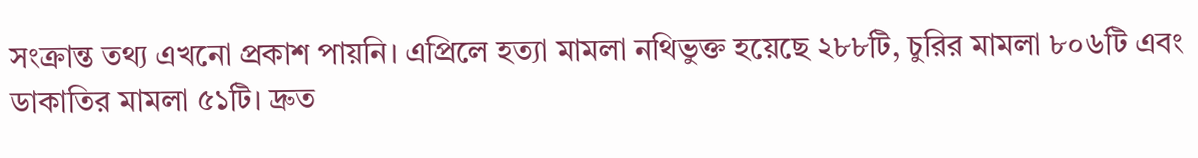সংক্রান্ত তথ্য এখনো প্রকাশ পায়নি। এপ্রিলে হত্যা মামলা নথিভুক্ত হয়েছে ২৮৮টি, চুরির মামলা ৮০৬টি এবং ডাকাতির মামলা ৫১টি। দ্রুত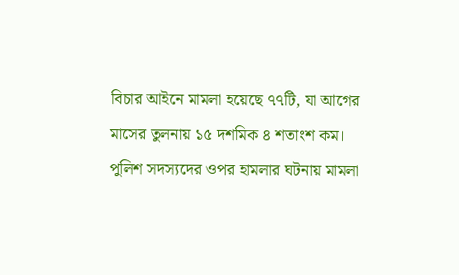বিচার আইনে মামলা হয়েছে ৭৭টি, যা আগের মাসের তুলনায় ১৫ দশমিক ৪ শতাংশ কম। পুলিশ সদস্যদের ওপর হামলার ঘটনায় মামলা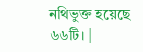নথিভুক্ত হয়েছে ৬৬টি। |